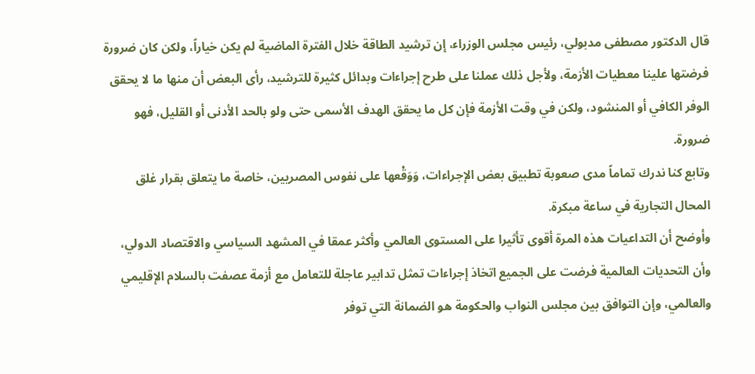قال الدكتور مصطفى مدبولي، رئيس مجلس الوزراء، إن ترشيد الطاقة خلال الفترة الماضية لم يكن خياراً، ولكن كان ضرورة فرضتها علينا معطيات الأزمة، ولأجل ذلك عملنا على طرح إجراءات وبدائل كثيرة للترشيد، رأى البعض أن منها ما لا يحقق الوفر الكافي أو المنشود، ولكن في وقت الأزمة فإن كل ما يحقق الهدف الأسمى حتى ولو بالحد الأدنى أو القليل، فهو ضرورة.
وتابع كنا ندرك تماماً مدى صعوبة تطبيق بعض الإجراءات، وَوَقْعها على نفوس المصريين، خاصة ما يتعلق بقرار غلق المحال التجارية في ساعة مبكرة.
وأوضح أن التداعيات هذه المرة أقوى تأثيرا على المستوى العالمي وأكثر عمقا في المشهد السياسي والاقتصاد الدولي، وأن التحديات العالمية فرضت على الجميع اتخاذ إجراءات تمثل تدابير عاجلة للتعامل مع أزمة عصفت بالسلام الإقليمي والعالمي، وإن التوافق بين مجلس النواب والحكومة هو الضمانة التي توفر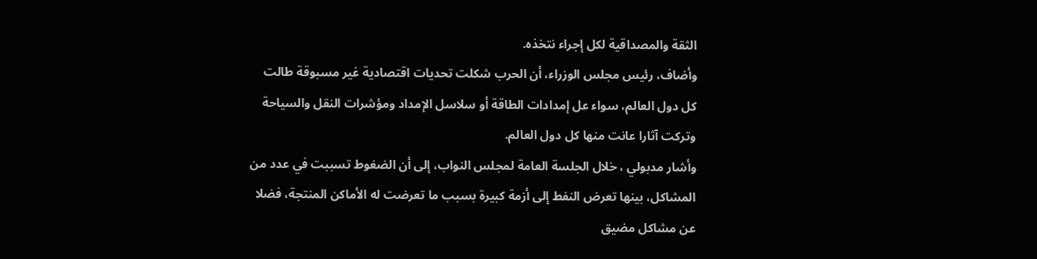الثقة والمصداقية لكل إجراء نتخذه.
وأضاف، رئيس مجلس الوزراء، أن الحرب شكلت تحديات اقتصادية غير مسبوقة طالت كل دول العالم، سواء عل إمدادات الطاقة أو سلاسل الإمداد ومؤشرات النقل والسياحة وتركت آثارا عانت منها كل دول العالم.
وأشار مدبولي ، خلال الجلسة العامة لمجلس النواب، إلى أن الضغوط تسببت في عدد من المشاكل، بينها تعرض النفط إلى أزمة كبيرة بسبب ما تعرضت له الأماكن المنتجة، فضلا عن مشاكل مضيق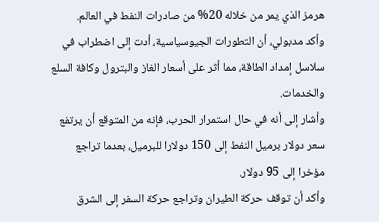هرمز الذي يمر من خلاله 20% من صادرات النفط في العالم.
وأكد مدبولي، أن التطورات الجيوسياسية، أدت إلى اضطراب في سلاسل إمداد الطاقة، مما أثر على أسعار الغاز والبترول وكافة السلع والخدمات.
وأشار إلى أنه في حال استمرار الحرب، فإنه من المتوقع أن يرتفع سعر دولار برميل النفط إلى 150 دولارا للبرميل، بعدما تراجع مؤخرا إلى 95 دولار.
وأكد أن توقف حركة الطيران وتراجع حركة السفر إلى الشرق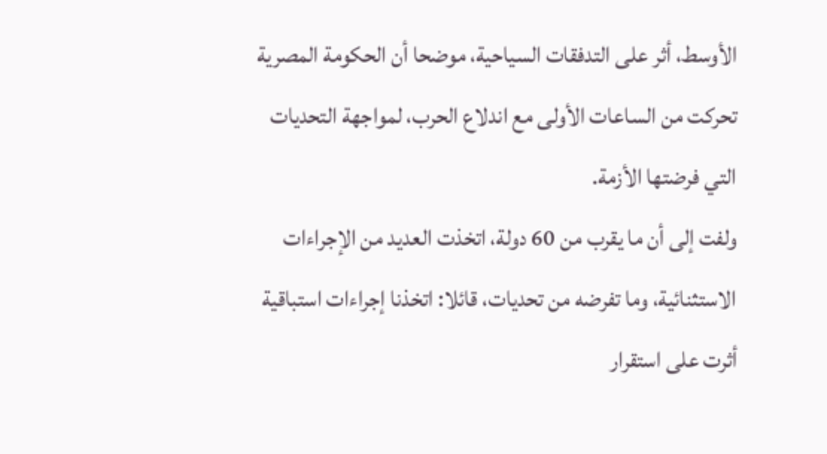الأوسط، أثر على التدفقات السياحية، موضحا أن الحكومة المصرية تحركت من الساعات الأولى مع اندلاع الحرب، لمواجهة التحديات التي فرضتها الأزمة.
ولفت إلى أن ما يقرب من 60 دولة، اتخذت العديد من الإجراءات الاستثنائية، وما تفرضه من تحديات، قائلا: اتخذنا إجراءات استباقية أثرت على استقرار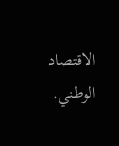الاقتصاد الوطني.